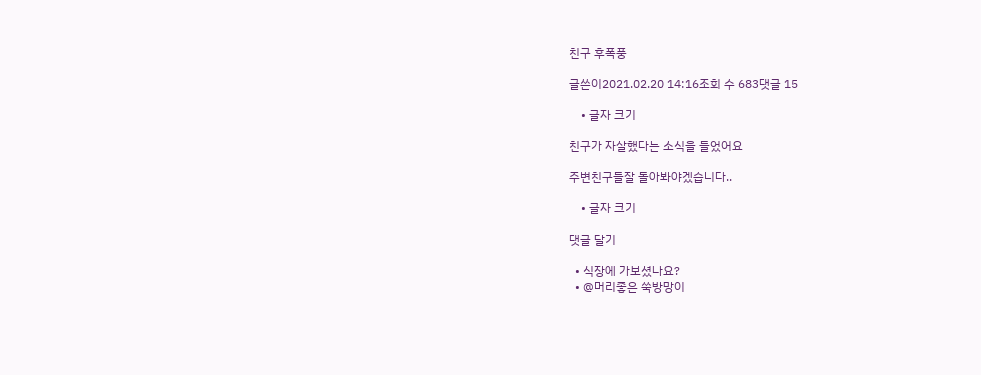친구 후폭풍

글쓴이2021.02.20 14:16조회 수 683댓글 15

    • 글자 크기

친구가 자살했다는 소식을 들었어요

주변친구들잘 돌아봐야겠습니다..

    • 글자 크기

댓글 달기

  • 식장에 가보셨나요?
  • @머리좋은 쑥방망이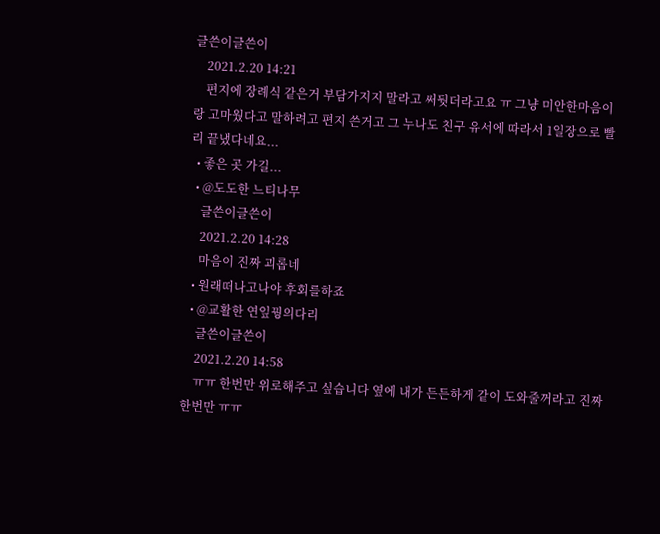글쓴이글쓴이
    2021.2.20 14:21
    편지에 장례식 같은거 부담가지지 말라고 써둿더라고요 ㅠ 그냥 미안한마음이랑 고마웠다고 말하려고 편지 쓴거고 그 누나도 친구 유서에 따라서 1일장으로 빨리 끝냈다네요...
  • 좋은 곳 가길...
  • @도도한 느티나무
    글쓴이글쓴이
    2021.2.20 14:28
    마음이 진짜 괴롭네
  • 원래떠나고나야 후회를하죠
  • @교활한 연잎꿩의다리
    글쓴이글쓴이
    2021.2.20 14:58
    ㅠㅠ 한번만 위로해주고 싶습니다 옆에 내가 든든하게 같이 도와줄꺼라고 진짜 한번만 ㅠㅠ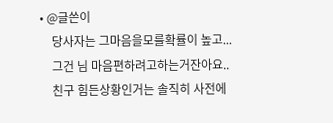• @글쓴이
    당사자는 그마음을모를확률이 높고...
    그건 님 마음편하려고하는거잔아요..
    친구 힘든상황인거는 솔직히 사전에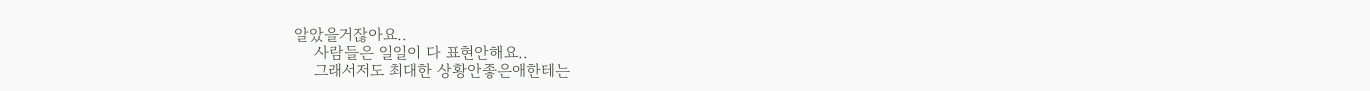알았을거잖아요..
    사람들은 일일이 다 표현안해요..
    그래서저도 최대한 상황안좋은애한테는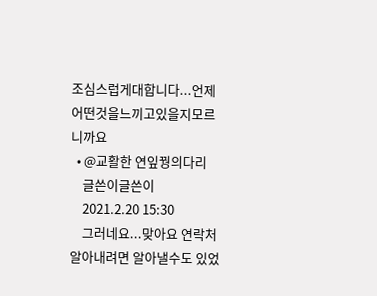조심스럽게대합니다...언제어떤것을느끼고있을지모르니까요
  • @교활한 연잎꿩의다리
    글쓴이글쓴이
    2021.2.20 15:30
    그러네요...맞아요 연락처 알아내려면 알아낼수도 있었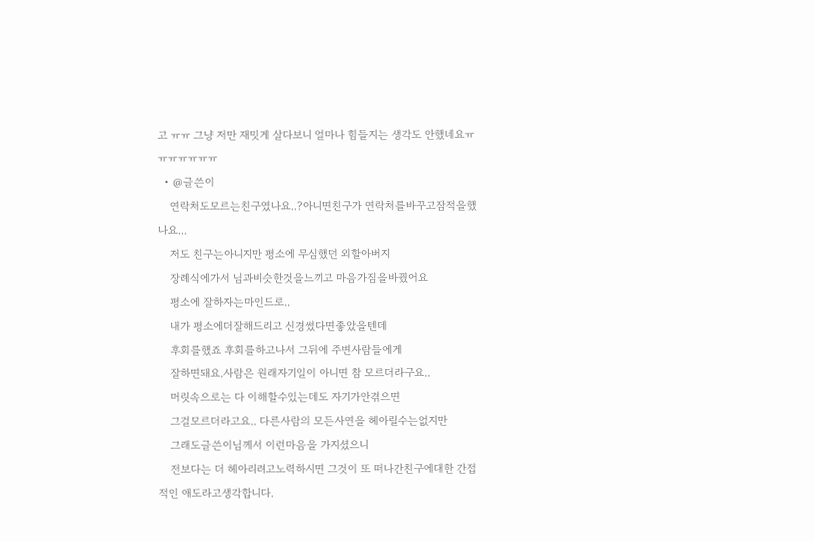고 ㅠㅠ 그냥 저만 재밋게 살다보니 얼마나 힘들지는 생각도 안했네요ㅠㅠㅠㅠㅠㅠㅠ
  • @글쓴이
    연락처도모르는친구였나요..?아니면친구가 연락처를바꾸고잠적을했나요...
    저도 친구는아니지만 평소에 무심했던 외할아버지
    장례식에가서 님과비슷한것을느끼고 마음가짐을바꿨어요
    평소에 잘하자는마인드로..
    내가 평소에더잘해드리고 신경썼다면좋았을텐데
    후회를했죠 후회를하고나서 그뒤에 주변사람들에게
    잘하면돼요.사람은 원래자기일이 아니면 참 모르더라구요..
    머릿속으로는 다 이해할수있는데도 자기가안겪으면
    그걸모르더라고요.. 다른사람의 모든사연을 헤아릴수는없지만
    그래도글쓴이님께서 이런마음을 가지셨으니
    전보다는 더 헤아리려고노력하시면 그것이 또 떠나간친구에대한 간접적인 애도라고생각합니다.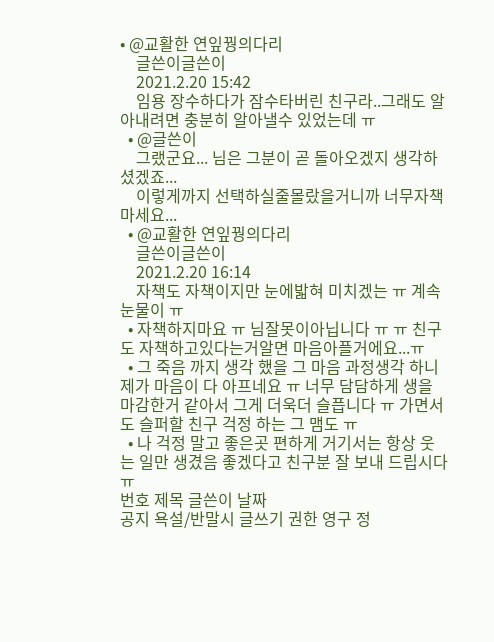• @교활한 연잎꿩의다리
    글쓴이글쓴이
    2021.2.20 15:42
    임용 장수하다가 잠수타버린 친구라..그래도 알아내려면 충분히 알아낼수 있었는데 ㅠ
  • @글쓴이
    그랬군요... 님은 그분이 곧 돌아오겠지 생각하셨겠죠...
    이렇게까지 선택하실줄몰랐을거니까 너무자책마세요...
  • @교활한 연잎꿩의다리
    글쓴이글쓴이
    2021.2.20 16:14
    자책도 자책이지만 눈에밟혀 미치겠는 ㅠ 계속 눈물이 ㅠ
  • 자책하지마요 ㅠ 님잘못이아닙니다 ㅠ ㅠ 친구도 자책하고있다는거알면 마음아플거에요...ㅠ
  • 그 죽음 까지 생각 했을 그 마음 과정생각 하니 제가 마음이 다 아프네요 ㅠ 너무 담담하게 생을 마감한거 같아서 그게 더욱더 슬픕니다 ㅠ 가면서도 슬퍼할 친구 걱정 하는 그 맴도 ㅠ
  • 나 걱정 말고 좋은곳 편하게 거기서는 항상 웃는 일만 생겼음 좋겠다고 친구분 잘 보내 드립시다 ㅠ
번호 제목 글쓴이 날짜
공지 욕설/반말시 글쓰기 권한 영구 정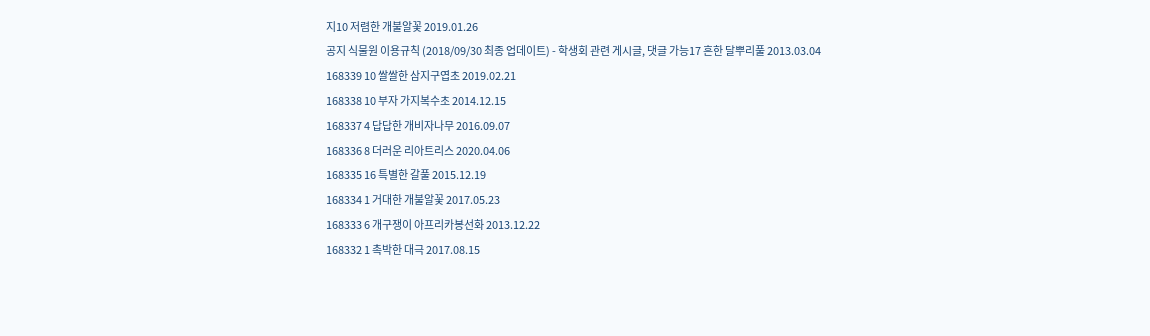지10 저렴한 개불알꽃 2019.01.26
공지 식물원 이용규칙 (2018/09/30 최종 업데이트) - 학생회 관련 게시글, 댓글 가능17 흔한 달뿌리풀 2013.03.04
168339 10 쌀쌀한 삼지구엽초 2019.02.21
168338 10 부자 가지복수초 2014.12.15
168337 4 답답한 개비자나무 2016.09.07
168336 8 더러운 리아트리스 2020.04.06
168335 16 특별한 갈풀 2015.12.19
168334 1 거대한 개불알꽃 2017.05.23
168333 6 개구쟁이 아프리카봉선화 2013.12.22
168332 1 촉박한 대극 2017.08.15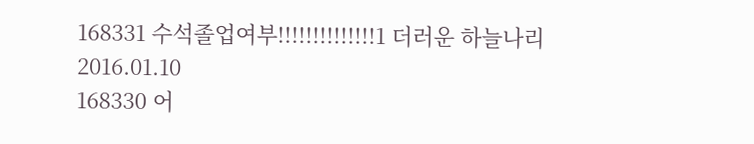168331 수석졸업여부!!!!!!!!!!!!!!1 더러운 하늘나리 2016.01.10
168330 어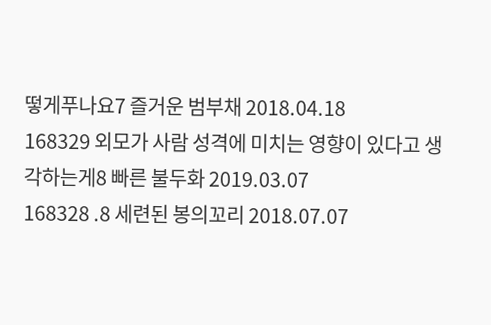떻게푸나요7 즐거운 범부채 2018.04.18
168329 외모가 사람 성격에 미치는 영향이 있다고 생각하는게8 빠른 불두화 2019.03.07
168328 .8 세련된 봉의꼬리 2018.07.07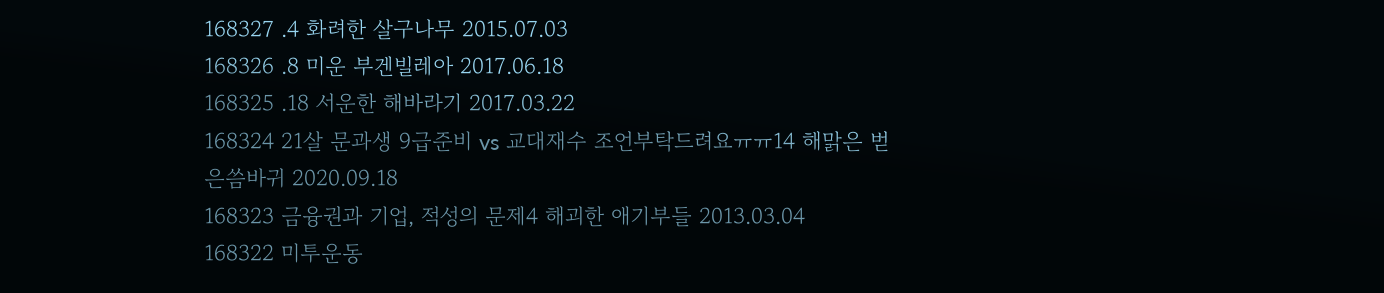168327 .4 화려한 살구나무 2015.07.03
168326 .8 미운 부겐빌레아 2017.06.18
168325 .18 서운한 해바라기 2017.03.22
168324 21살 문과생 9급준비 vs 교대재수 조언부탁드려요ㅠㅠ14 해맑은 벋은씀바귀 2020.09.18
168323 금융권과 기업, 적성의 문제4 해괴한 애기부들 2013.03.04
168322 미투운동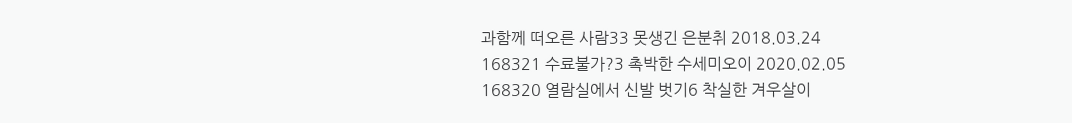과함께 떠오른 사람33 못생긴 은분취 2018.03.24
168321 수료불가?3 촉박한 수세미오이 2020.02.05
168320 열람실에서 신발 벗기6 착실한 겨우살이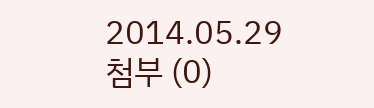2014.05.29
첨부 (0)